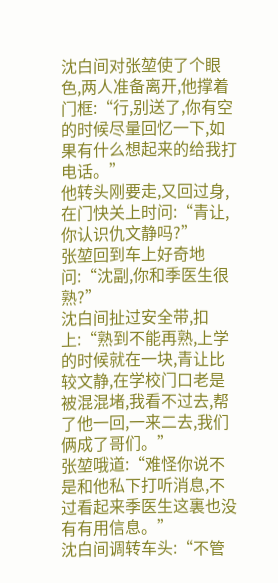沈白间对张堃使了个眼色,两人准备离开,他撑着门框:“行,别送了,你有空的时候尽量回忆一下,如果有什么想起来的给我打电话。”
他转头刚要走,又回过身,在门快关上时问:“青让,你认识仇文静吗?”
张堃回到车上好奇地问:“沈副,你和季医生很熟?”
沈白间扯过安全带,扣上:“熟到不能再熟,上学的时候就在一块,青让比较文静,在学校门口老是被混混堵,我看不过去,帮了他一回,一来二去,我们俩成了哥们。”
张堃哦道:“难怪你说不是和他私下打听消息,不过看起来季医生这裏也没有有用信息。”
沈白间调转车头:“不管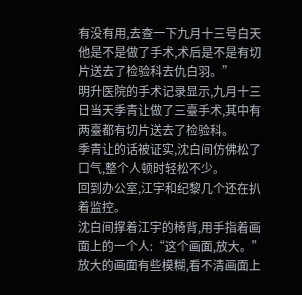有没有用,去查一下九月十三号白天他是不是做了手术,术后是不是有切片送去了检验科去仇白羽。”
明升医院的手术记录显示,九月十三日当天季青让做了三臺手术,其中有两臺都有切片送去了检验科。
季青让的话被证实,沈白间仿佛松了口气,整个人顿时轻松不少。
回到办公室,江宇和纪黎几个还在扒着监控。
沈白间撑着江宇的椅背,用手指着画面上的一个人:“这个画面,放大。”
放大的画面有些模糊,看不清画面上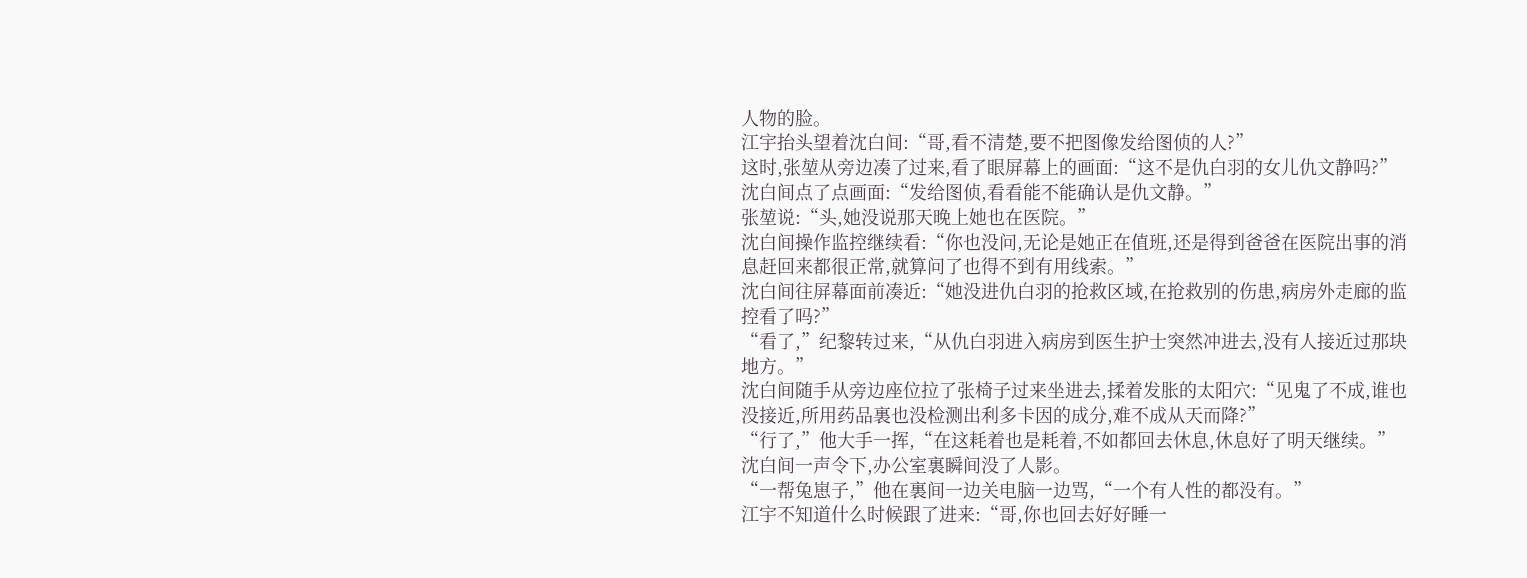人物的脸。
江宇抬头望着沈白间:“哥,看不清楚,要不把图像发给图侦的人?”
这时,张堃从旁边凑了过来,看了眼屏幕上的画面:“这不是仇白羽的女儿仇文静吗?”
沈白间点了点画面:“发给图侦,看看能不能确认是仇文静。”
张堃说:“头,她没说那天晚上她也在医院。”
沈白间操作监控继续看:“你也没问,无论是她正在值班,还是得到爸爸在医院出事的消息赶回来都很正常,就算问了也得不到有用线索。”
沈白间往屏幕面前凑近:“她没进仇白羽的抢救区域,在抢救别的伤患,病房外走廊的监控看了吗?”
“看了,”纪黎转过来,“从仇白羽进入病房到医生护士突然冲进去,没有人接近过那块地方。”
沈白间随手从旁边座位拉了张椅子过来坐进去,揉着发胀的太阳穴:“见鬼了不成,谁也没接近,所用药品裏也没检测出利多卡因的成分,难不成从天而降?”
“行了,”他大手一挥,“在这耗着也是耗着,不如都回去休息,休息好了明天继续。”
沈白间一声令下,办公室裏瞬间没了人影。
“一帮兔崽子,”他在裏间一边关电脑一边骂,“一个有人性的都没有。”
江宇不知道什么时候跟了进来:“哥,你也回去好好睡一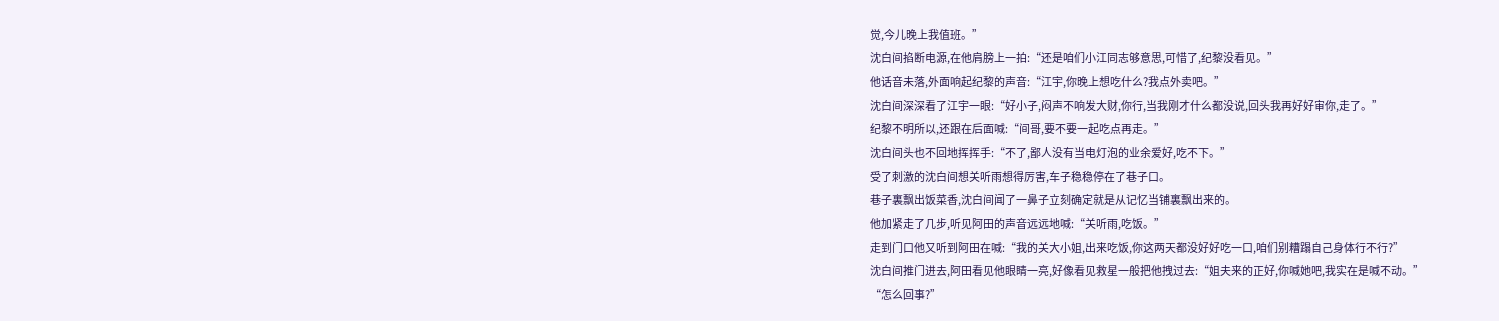觉,今儿晚上我值班。”
沈白间掐断电源,在他肩膀上一拍:“还是咱们小江同志够意思,可惜了,纪黎没看见。”
他话音未落,外面响起纪黎的声音:“江宇,你晚上想吃什么?我点外卖吧。”
沈白间深深看了江宇一眼:“好小子,闷声不响发大财,你行,当我刚才什么都没说,回头我再好好审你,走了。”
纪黎不明所以,还跟在后面喊:“间哥,要不要一起吃点再走。”
沈白间头也不回地挥挥手:“不了,鄙人没有当电灯泡的业余爱好,吃不下。”
受了刺激的沈白间想关听雨想得厉害,车子稳稳停在了巷子口。
巷子裏飘出饭菜香,沈白间闻了一鼻子立刻确定就是从记忆当铺裏飘出来的。
他加紧走了几步,听见阿田的声音远远地喊:“关听雨,吃饭。”
走到门口他又听到阿田在喊:“我的关大小姐,出来吃饭,你这两天都没好好吃一口,咱们别糟蹋自己身体行不行?”
沈白间推门进去,阿田看见他眼睛一亮,好像看见救星一般把他拽过去:“姐夫来的正好,你喊她吧,我实在是喊不动。”
“怎么回事?”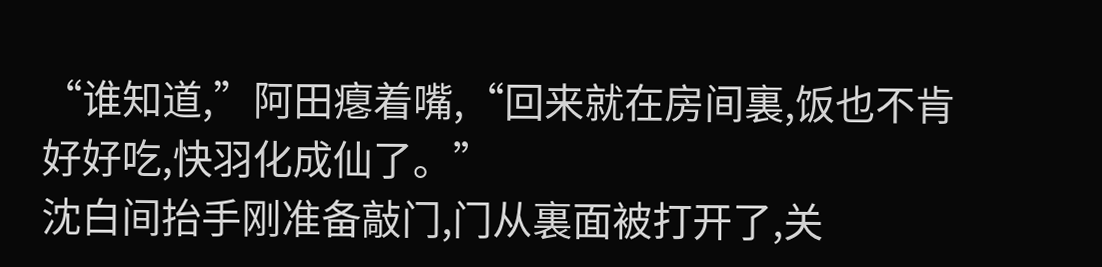“谁知道,”阿田瘪着嘴,“回来就在房间裏,饭也不肯好好吃,快羽化成仙了。”
沈白间抬手刚准备敲门,门从裏面被打开了,关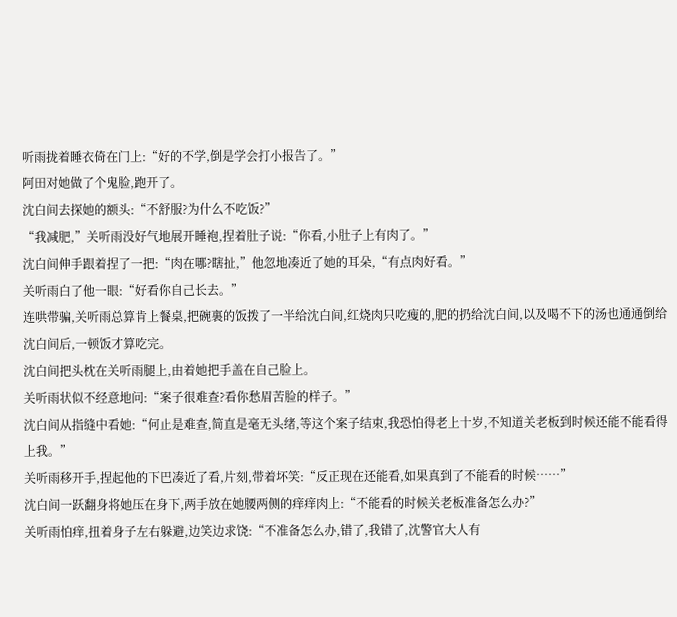听雨拢着睡衣倚在门上:“好的不学,倒是学会打小报告了。”
阿田对她做了个鬼脸,跑开了。
沈白间去探她的额头:“不舒服?为什么不吃饭?”
“我减肥,”关听雨没好气地展开睡袍,捏着肚子说:“你看,小肚子上有肉了。”
沈白间伸手跟着捏了一把:“肉在哪?瞎扯,”他忽地凑近了她的耳朵,“有点肉好看。”
关听雨白了他一眼:“好看你自己长去。”
连哄带骗,关听雨总算肯上餐桌,把碗裏的饭拨了一半给沈白间,红烧肉只吃瘦的,肥的扔给沈白间,以及喝不下的汤也通通倒给沈白间后,一顿饭才算吃完。
沈白间把头枕在关听雨腿上,由着她把手盖在自己脸上。
关听雨状似不经意地问:“案子很难查?看你愁眉苦脸的样子。”
沈白间从指缝中看她:“何止是难查,简直是毫无头绪,等这个案子结束,我恐怕得老上十岁,不知道关老板到时候还能不能看得上我。”
关听雨移开手,捏起他的下巴凑近了看,片刻,带着坏笑:“反正现在还能看,如果真到了不能看的时候……”
沈白间一跃翻身将她压在身下,两手放在她腰两侧的痒痒肉上:“不能看的时候关老板准备怎么办?”
关听雨怕痒,扭着身子左右躲避,边笑边求饶:“不准备怎么办,错了,我错了,沈警官大人有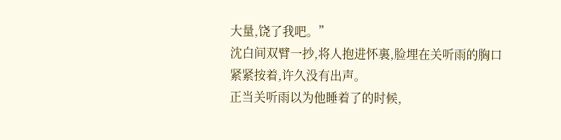大量,饶了我吧。”
沈白间双臂一抄,将人抱进怀裏,脸埋在关听雨的胸口紧紧按着,许久没有出声。
正当关听雨以为他睡着了的时候,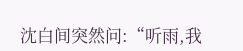沈白间突然问:“听雨,我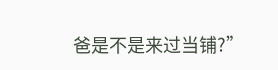爸是不是来过当铺?”